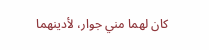كان لهما مني جوار، لأدينهما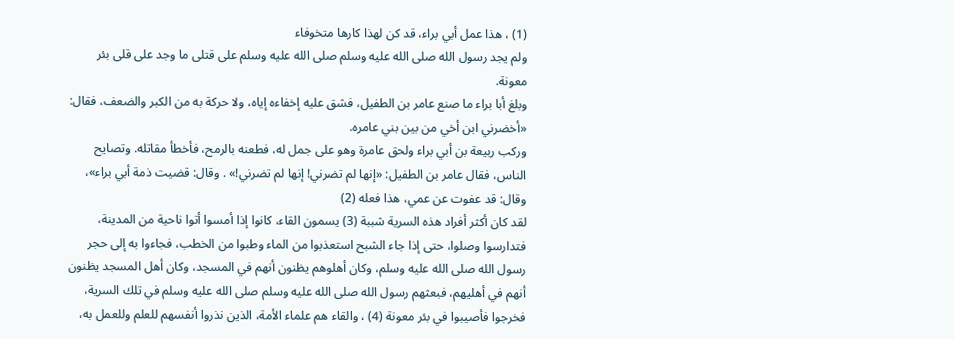(1) ، هذا عمل أبي براء، قد كن لهذا کارها متخوفاء
ولم يجد رسول الله صلى الله عليه وسلم صلى الله عليه وسلم على قتلى ما وجد على قلى بئر معونة.
وبلغ أبا براء ما صنع عامر بن الطفيل، فشق عليه إخفاءه إياه، ولا حركة به من الكبر والضعف، فقال: «أخضرني ابن أخي من بين بني عامره.
وركب ربيعة بن أبي براء ولحق عامرة وهو على جمل له، فطعنه بالرمح، فأخطأ مقاتله. وتصايح الناس، فقال عامر بن الطفيل: «إنها لم تضرني! إنها لم تضرني!» . وقال: قضيت ذمة أبي براء»، وقال: قد عفوت عن عمي، هذا فعله (2)
لقد كان أكثر أفراد هذه السرية شببة (3) يسمون القاء، كانوا إذا أمسوا أتوا ناحية من المدينة، فتدارسوا وصلوا، حتى إذا جاء الشبح استعذبوا من الماء وطبوا من الخطب، فجاءوا به إلى حجر رسول الله صلى الله عليه وسلم، وكان أهلوهم يظنون أنهم في المسجد، وكان أهل المسجد يظنون أنهم في أهليهم، فبعثهم رسول الله صلى الله عليه وسلم صلى الله عليه وسلم في تلك السرية، فخرجوا فأصيبوا في بئر معونة (4) ، والقاء هم علماء الأمة، الذين نذروا أنفسهم للعلم وللعمل به،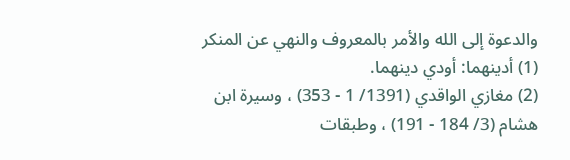والدعوة إلى الله والأمر بالمعروف والنهي عن المنكر
(1) أدينهما: أودي دينهما.
(2) مغازي الواقدي (1391/ 1 - 353) ، وسيرة ابن هشام (3/ 184 - 191) ، وطبقات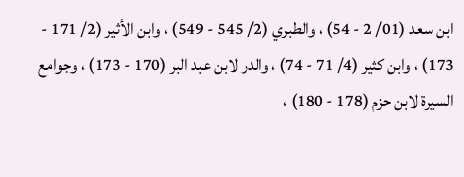ابن سعد (01/ 2 - 54) ، والطبري (2/ 545 - 549) ، وابن الأثير (2/ 171 - 173) ، وابن کثير (4/ 71 - 74) ، والدر لابن عبد البر (170 - 173) ، وجوامع السيرة لابن حزم (178 - 180) ،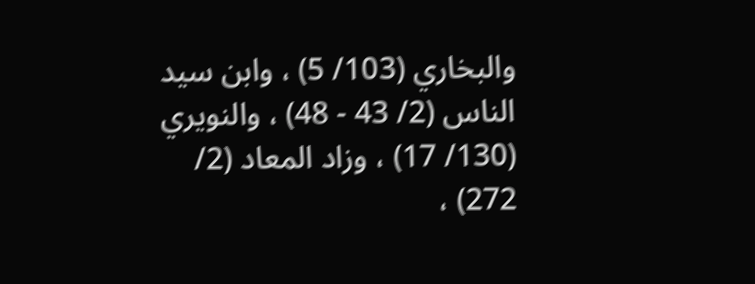والبخاري (103/ 5) ، وابن سيد الناس (2/ 43 - 48) ، والنويري (130/ 17) ، وزاد المعاد (2/ 272) ،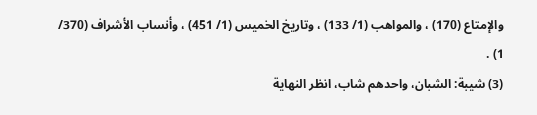والإمتاع (170) ، والمواهب (1/ 133) ، وتاريخ الخميس (1/ 451) ، وأنساب الأشراف (370/ 1) .
(3) شيبة: الشبان، واحدهم شاب، انظر النهاية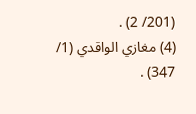(201/ 2) .
(4) مغازي الواقدي (1/ 347) .